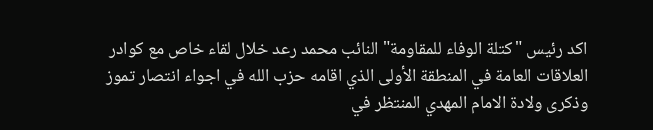اكد رئيس "كتلة الوفاء للمقاومة" النائب محمد رعد خلال لقاء خاص مع كوادر العلاقات العامة في المنطقة الأولى الذي اقامه حزب الله في اجواء انتصار تموز وذكرى ولادة الامام المهدي المنتظر في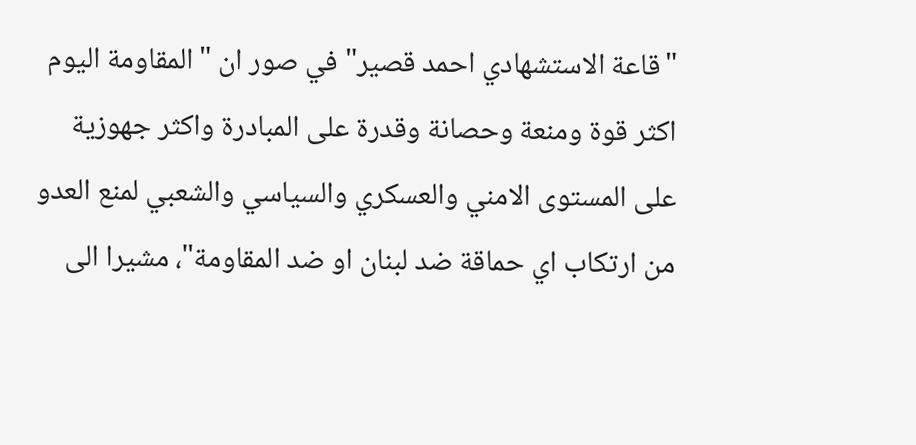"قاعة الاستشهادي احمد قصير" في صور ان "المقاومة اليوم اكثر قوة ومنعة وحصانة وقدرة على المبادرة واكثر جهوزية على المستوى الامني والعسكري والسياسي والشعبي لمنع العدو من ارتكاب اي حماقة ضد لبنان او ضد المقاومة"، مشيرا الى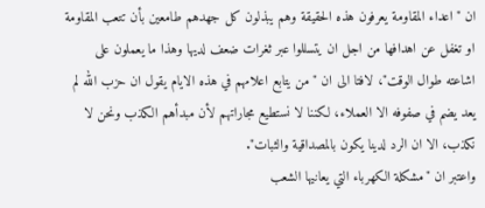ان "اعداء المقاومة يعرفون هذه الحقيقة وهم يبذلون كل جهدهم طامعين بأن تتعب المقاومة او تغفل عن اهدافها من اجل ان يتسللوا عبر ثغرات ضعف لديها وهذا ما يعملون على اشاعته طوال الوقت"، لافتا الى ان "من يتابع اعلامهم في هذه الايام يقول ان حزب الله لم يعد يضم في صفوفه الا العملاء، لكننا لا نستطيع مجاراتهم لأن مبدأهم الكذب ونحن لا نكذب، الا ان الرد لدينا يكون بالمصداقية والثبات".
واعتبر ان "مشكلة الكهرباء التي يعانيها الشعب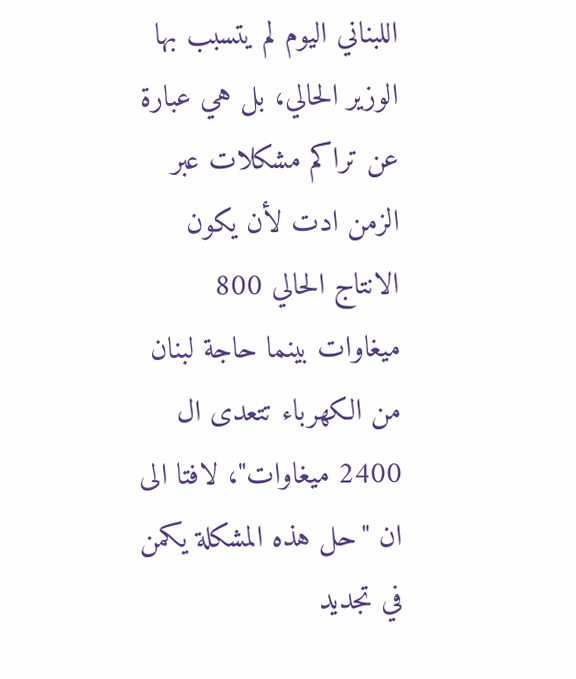اللبناني اليوم لم يتسبب بها الوزير الحالي، بل هي عبارة عن تراكم مشكلات عبر الزمن ادت لأن يكون الانتاج الحالي 800 ميغاوات بينما حاجة لبنان من الكهرباء تتعدى ال 2400 ميغاوات"، لافتا الى ان "حل هذه المشكلة يكمن في تجديد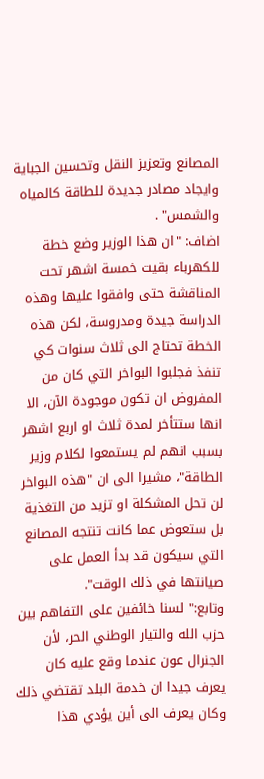المصانع وتعزيز النقل وتحسين الجباية وايجاد مصادر جديدة للطاقة كالمياه والشمس" .
اضاف: "ان هذا الوزير وضع خطة للكهرباء بقيت خمسة اشهر تحت المناقشة حتى وافقوا عليها وهذه الدراسة جيدة ومدروسة، لكن هذه الخطة تحتاج الى ثلاث سنوات كي تنفذ فجلبوا البواخر التي كان من المفروض ان تكون موجودة الآن، الا انها ستتأخر لمدة ثلاث او اربع اشهر بسبب انهم لم يستمعوا لكلام وزير الطاقة"، مشيرا الى ان "هذه البواخر لن تحل المشكلة او تزيد من التغذية بل ستعوض عما كانت تنتجه المصانع التي سيكون قد بدأ العمل على صيانتها في ذلك الوقت".
وتابع:" لسنا خائفين على التفاهم بين حزب الله والتيار الوطني الحر، لأن الجنرال عون عندما وقع عليه كان يعرف جيدا ان خدمة البلد تقتضي ذلك وكان يعرف الى أين يؤدي هذا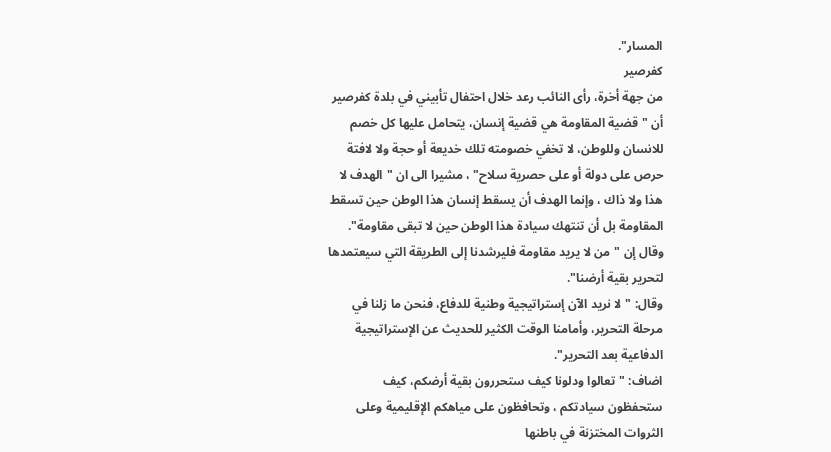المسار".
كفرصير
من جهة أخرة، رأى النائب رعد خلال احتفال تأبيني في بلدة كفرصير أن "قضية المقاومة هي قضية إنسان، يتحامل عليها كل خصم للانسان وللوطن، لا تخفي خصومته تلك خديعة أو حجة ولا لافتة حرص على دولة أو على حصرية سلاح" ، مشيرا الى ان "الهدف لا هذا ولا ذاك ، وإنما الهدف أن يسقط إنسان هذا الوطن حين تسقط المقاومة بل أن تنتهك سيادة هذا الوطن حين لا تبقى مقاومة". وقال إن "من لا يريد مقاومة فليرشدنا إلى الطريقة التي سيعتمدها لتحرير بقية أرضنا".
وقال: "لا نريد الآن إستراتيجية وطنية للدفاع، فنحن ما زلنا في مرحلة التحرير، وأمامنا الوقت الكثير للحديث عن الإستراتيجية الدفاعية بعد التحرير".
اضاف: "تعالوا ودلونا كيف ستحررون بقية أرضكم، كيف ستحفظون سيادتكم ، وتحافظون على مياهكم الإقليمية وعلى الثروات المختزنة في باطنها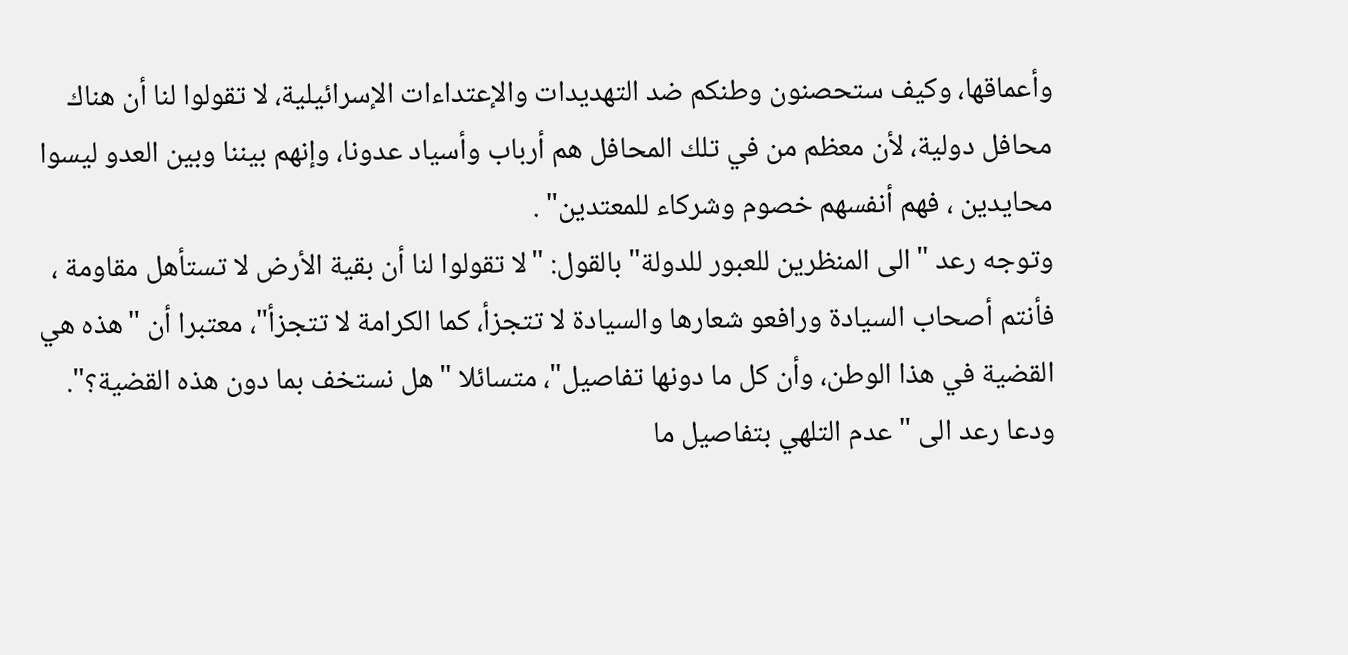وأعماقها، وكيف ستحصنون وطنكم ضد التهديدات والإعتداءات الإسرائيلية، لا تقولوا لنا أن هناك محافل دولية، لأن معظم من في تلك المحافل هم أرباب وأسياد عدونا، وإنهم بيننا وبين العدو ليسوا محايدين ، فهم أنفسهم خصوم وشركاء للمعتدين" .
وتوجه رعد "الى المنظرين للعبور للدولة" بالقول: "لا تقولوا لنا أن بقية الأرض لا تستأهل مقاومة ، فأنتم أصحاب السيادة ورافعو شعارها والسيادة لا تتجزأ، كما الكرامة لا تتجزأ"، معتبرا أن "هذه هي القضية في هذا الوطن، وأن كل ما دونها تفاصيل"، متسائلا "هل نستخف بما دون هذه القضية؟".
ودعا رعد الى "عدم التلهي بتفاصيل ما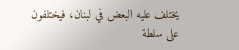يختلف عليه البعض في لبنان، فيختلفون على سلطة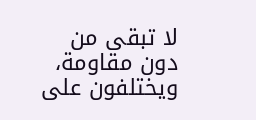لا تبقى من دون مقاومة، ويختلفون على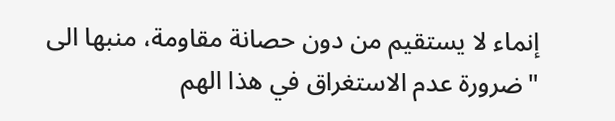إنماء لا يستقيم من دون حصانة مقاومة، منبها الى "ضرورة عدم الاستغراق في هذا الهم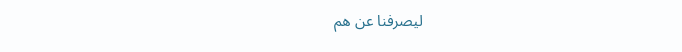ليصرفنا عن هم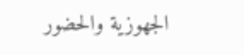الجهوزية والحضور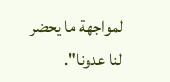لمواجهة ما يحضر لنا عدونا".